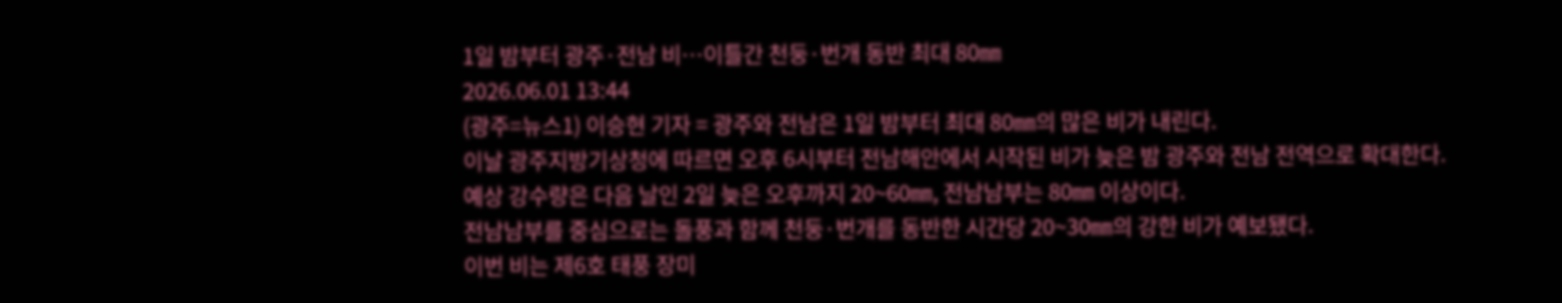1일 밤부터 광주·전남 비…이틀간 천둥·번개 동반 최대 80㎜
2026.06.01 13:44
(광주=뉴스1) 이승현 기자 = 광주와 전남은 1일 밤부터 최대 80㎜의 많은 비가 내린다.
이날 광주지방기상청에 따르면 오후 6시부터 전남해안에서 시작된 비가 늦은 밤 광주와 전남 전역으로 확대한다.
예상 강수량은 다음 날인 2일 늦은 오후까지 20~60㎜, 전남남부는 80㎜ 이상이다.
전남남부를 중심으로는 돌풍과 함께 천둥·번개를 동반한 시간당 20~30㎜의 강한 비가 예보됐다.
이번 비는 제6호 태풍 장미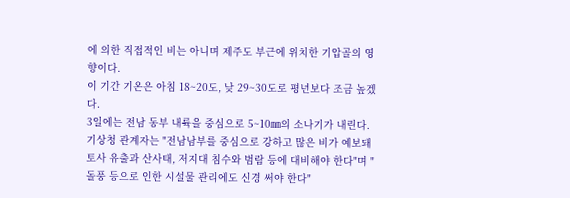에 의한 직접적인 비는 아니며 제주도 부근에 위치한 기압골의 영향이다.
이 기간 기온은 아침 18~20도, 낮 29~30도로 평년보다 조금 높겠다.
3일에는 전남 동부 내륙을 중심으로 5~10㎜의 소나기가 내린다.
기상청 관계자는 "전남남부를 중심으로 강하고 많은 비가 예보돼 토사 유출과 산사태, 저지대 침수와 범람 등에 대비해야 한다"며 "돌풍 등으로 인한 시설물 관리에도 신경 써야 한다"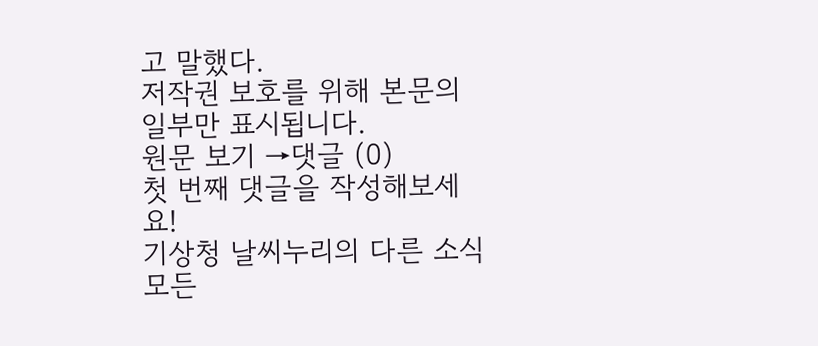고 말했다.
저작권 보호를 위해 본문의 일부만 표시됩니다.
원문 보기 →댓글 (0)
첫 번째 댓글을 작성해보세요!
기상청 날씨누리의 다른 소식
모든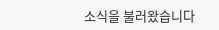소식을 불러왔습니다